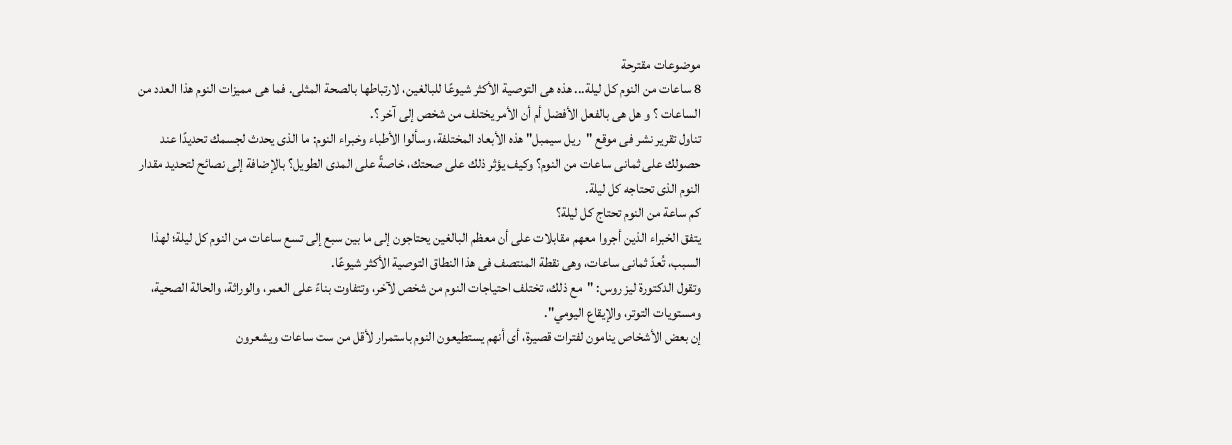موضوعات مقترحة
8 ساعات من النوم كل ليلة... هذه هى التوصية الأكثر شيوعًا للبالغين، لارتباطها بالصحة المثلى. فما هى مميزات النوم هذا العدد من الساعات ؟ و هل هى بالفعل الأفضل أم أن الأمر يختلف من شخص إلى آخر ؟.
تناول تقرير نشر فى موقع "ريل سيمبل" هذه الأبعاد المختلفة، وسألوا الأطباء وخبراء النوم: ما الذى يحدث لجسمك تحديدًا عند حصولك على ثمانى ساعات من النوم؟ وكيف يؤثر ذلك على صحتك، خاصةً على المدى الطويل؟ بالإضافة إلى نصائح لتحديد مقدار النوم الذى تحتاجه كل ليلة.
كم ساعة من النوم تحتاج كل ليلة؟
يتفق الخبراء الذين أجروا معهم مقابلات على أن معظم البالغين يحتاجون إلى ما بين سبع إلى تسع ساعات من النوم كل ليلة؛ لهذا السبب، تُعدّ ثمانى ساعات، وهى نقطة المنتصف فى هذا النطاق التوصية الأكثر شيوعًا.
وتقول الدكتورة ليز روس: "مع ذلك، تختلف احتياجات النوم من شخص لآخر، وتتفاوت بناءً على العمر، والوراثة، والحالة الصحية، ومستويات التوتر، والإيقاع اليومي".
إن بعض الأشخاص ينامون لفترات قصيرة، أى أنهم يستطيعون النوم باستمرار لأقل من ست ساعات ويشعرون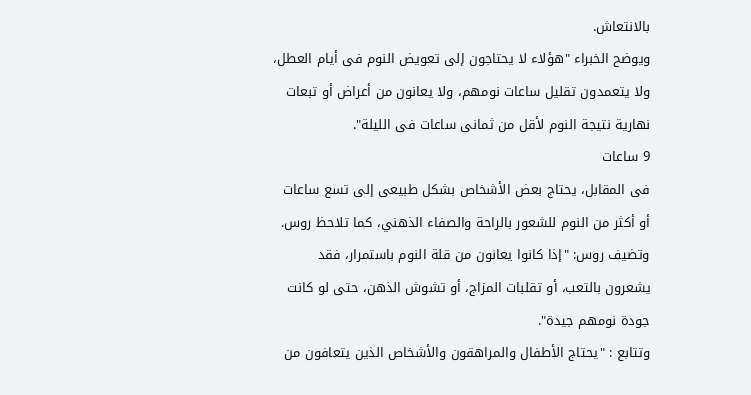بالانتعاش.
ويوضح الخبراء "هؤلاء لا يحتاجون إلى تعويض النوم فى أيام العطل، ولا يتعمدون تقليل ساعات نومهم، ولا يعانون من أعراض أو تبعات نهارية نتيجة النوم لأقل من ثمانى ساعات فى الليلة".
9 ساعات
فى المقابل، يحتاج بعض الأشخاص بشكل طبيعى إلى تسع ساعات أو أكثر من النوم للشعور بالراحة والصفاء الذهني، كما تلاحظ روس.
وتضيف روس: "إذا كانوا يعانون من قلة النوم باستمرار، فقد يشعرون بالتعب، أو تقلبات المزاج، أو تشوش الذهن، حتى لو كانت جودة نومهم جيدة".
وتتابع : "يحتاج الأطفال والمراهقون والأشخاص الذين يتعافون من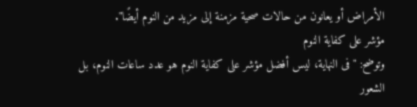الأمراض أو يعانون من حالات صحية مزمنة إلى مزيد من النوم أيضًا".
مؤشر على كفاية النوم
وتوضح: "فى النهاية، ليس أفضل مؤشر على كفاية النوم هو عدد ساعات النوم، بل الشعور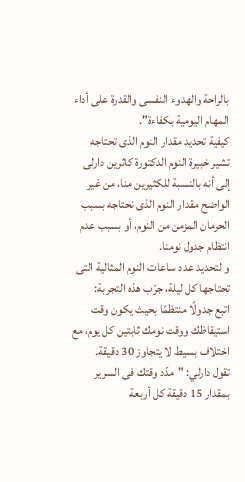بالراحة والهدوء النفسى والقدرة على أداء المهام اليومية بكفاءة".
كيفية تحديد مقدار النوم الذى تحتاجه
تشير خبيرة النوم الدكتورة كاثرين دارلى إلى أنه بالنسبة للكثيرين منا، من غير الواضح مقدار النوم الذى نحتاجه بسبب الحرمان المزمن من النوم، أو بسبب عدم انتظام جدول نومنا.
و لتحديد عدد ساعات النوم المثالية التى تحتاجها كل ليلة، جرّب هذه التجربة:
اتبع جدولًا منتظمًا بحيث يكون وقت استيقاظك ووقت نومك ثابتين كل يوم، مع اختلاف بسيط لا يتجاوز 30 دقيقة.
تقول دارلي: "مدّد وقتك فى السرير بمقدار 15 دقيقة كل أربعة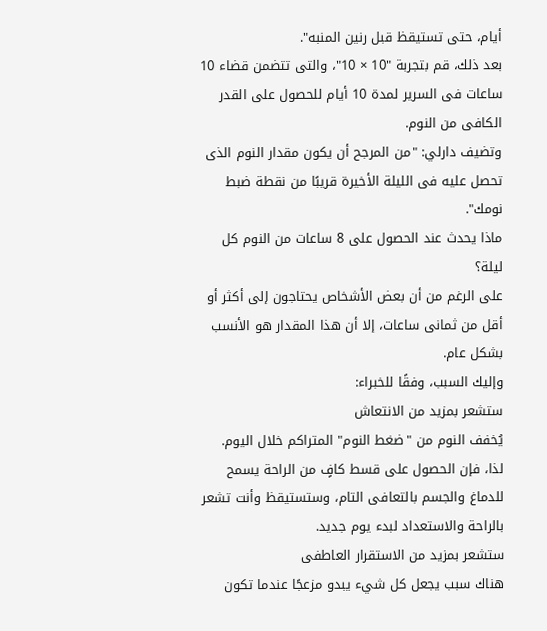أيام، حتى تستيقظ قبل رنين المنبه".
بعد ذلك، قم بتجربة "10 × 10"، والتى تتضمن قضاء 10 ساعات فى السرير لمدة 10 أيام للحصول على القدر الكافى من النوم.
وتضيف دارلي: "من المرجح أن يكون مقدار النوم الذى تحصل عليه فى الليلة الأخيرة قريبًا من نقطة ضبط نومك".
ماذا يحدث عند الحصول على 8 ساعات من النوم كل ليلة؟
على الرغم من أن بعض الأشخاص يحتاجون إلى أكثر أو أقل من ثمانى ساعات، إلا أن هذا المقدار هو الأنسب بشكل عام.
وإليك السبب، وفقًا للخبراء:
ستشعر بمزيد من الانتعاش
يُخفف النوم من "ضغط النوم" المتراكم خلال اليوم. لذا، فإن الحصول على قسط كافٍ من الراحة يسمح للدماغ والجسم بالتعافى التام، وستستيقظ وأنت تشعر بالراحة والاستعداد لبدء يوم جديد.
ستشعر بمزيد من الاستقرار العاطفى
هناك سبب يجعل كل شيء يبدو مزعجًا عندما تكون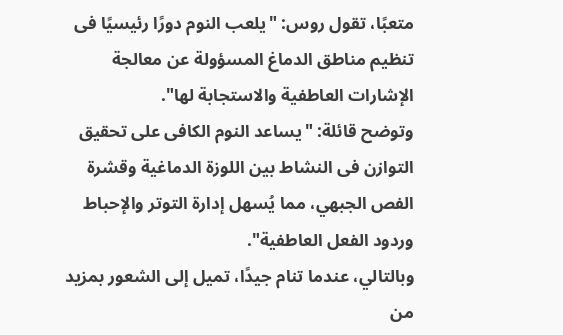متعبًا، تقول روس: "يلعب النوم دورًا رئيسيًا فى تنظيم مناطق الدماغ المسؤولة عن معالجة الإشارات العاطفية والاستجابة لها".
وتوضح قائلة: "يساعد النوم الكافى على تحقيق التوازن فى النشاط بين اللوزة الدماغية وقشرة الفص الجبهي، مما يُسهل إدارة التوتر والإحباط وردود الفعل العاطفية".
وبالتالي، عندما تنام جيدًا، تميل إلى الشعور بمزيد من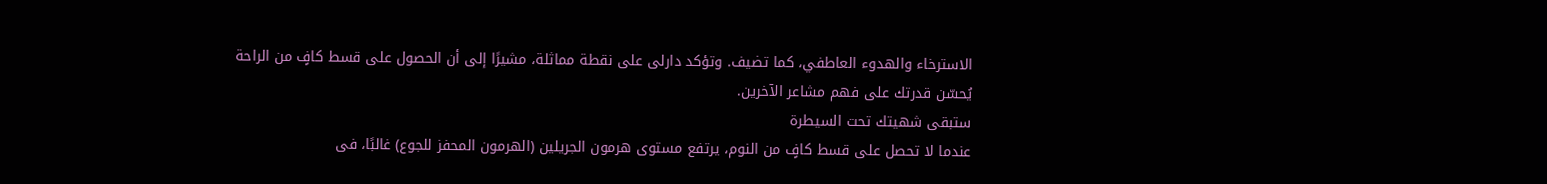الاسترخاء والهدوء العاطفي، كما تضيف. وتؤكد دارلى على نقطة مماثلة، مشيرًا إلى أن الحصول على قسط كافٍ من الراحة يُحسّن قدرتك على فهم مشاعر الآخرين.
ستبقى شهيتك تحت السيطرة
عندما لا تحصل على قسط كافٍ من النوم، يرتفع مستوى هرمون الجريلين (الهرمون المحفز للجوع) غالبًا، فى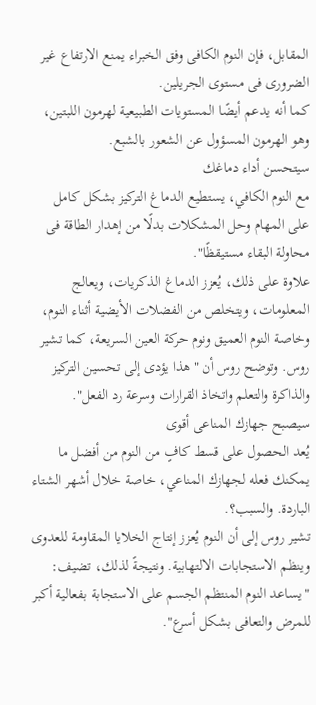المقابل، فإن النوم الكافى وفق الخبراء يمنع الارتفاع غير الضرورى فى مستوى الجريلين.
كما أنه يدعم أيضًا المستويات الطبيعية لهرمون اللبتين، وهو الهرمون المسؤول عن الشعور بالشبع.
سيتحسن أداء دماغك
مع النوم الكافي، يستطيع الدماغ التركيز بشكل كامل على المهام وحل المشكلات بدلًا من إهدار الطاقة فى محاولة البقاء مستيقظًا".
علاوة على ذلك، يُعزز الدماغ الذكريات، ويعالج المعلومات، ويتخلص من الفضلات الأيضية أثناء النوم، وخاصة النوم العميق ونوم حركة العين السريعة، كما تشير روس. وتوضح روس أن "هذا يؤدى إلى تحسين التركيز والذاكرة والتعلم واتخاذ القرارات وسرعة رد الفعل".
سيصبح جهازك المناعى أقوى
يُعد الحصول على قسط كافٍ من النوم من أفضل ما يمكنك فعله لجهازك المناعي، خاصة خلال أشهر الشتاء الباردة. والسبب؟.
تشير روس إلى أن النوم يُعزز إنتاج الخلايا المقاومة للعدوى وينظم الاستجابات الالتهابية. ونتيجةً لذلك، تضيف: "يساعد النوم المنتظم الجسم على الاستجابة بفعالية أكبر للمرض والتعافى بشكل أسرع".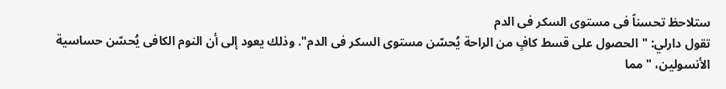ستلاحظ تحسناً فى مستوى السكر فى الدم
تقول دارلي: "الحصول على قسط كافٍ من الراحة يُحسّن مستوى السكر فى الدم". وذلك يعود إلى أن النوم الكافى يُحسّن حساسية الأنسولين، "مما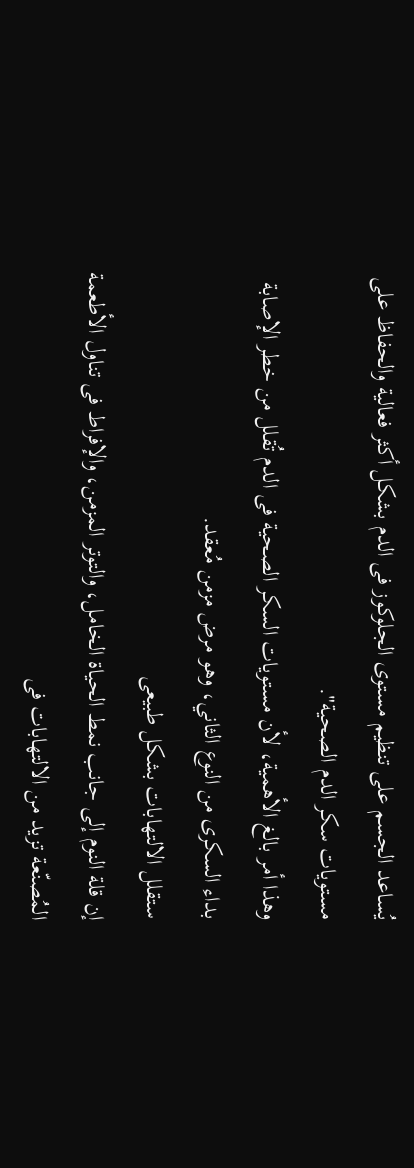يُساعد الجسم على تنظيم مستوى الجلوكوز فى الدم بشكل أكثر فعالية والحفاظ على مستويات سكر الدم الصحية".
وهذا أمر بالغ الأهمية، لأن مستويات السكر الصحية فى الدم تُقلل من خطر الإصابة بداء السكرى من النوع الثاني، وهو مرض مزمن مُعقد.
ستقلل الالتهابات بشكل طبيعى
إن قلة النوم إلى جانب نمط الحياة الخامل، والتوتر المزمن، والإفراط فى تناول الأطعمة المُصنّعة تزيد من الالتهابات فى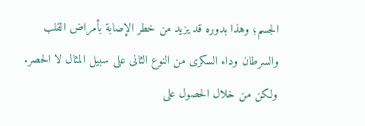الجسم؛ وهذا بدوره قد يزيد من خطر الإصابة بأمراض القلب والسرطان وداء السكرى من النوع الثانى على سبيل المثال لا الحصر.
ولكن من خلال الحصول على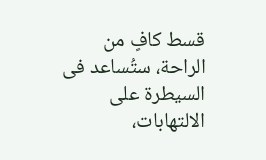قسط كافٍ من الراحة، ستُساعد فى السيطرة على الالتهابات،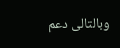وبالتالى دعم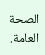الصحة العامة.